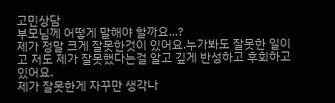고민상담
부모님께 어떻게 말해야 할까요...?
제가 정말 크게 잘못한것이 있어요.누가봐도 잘못한 일이고 저도 제가 잘못했다는걸 알고 깊게 반성하고 후회하고 있어요.
제가 잘못한게 자꾸만 생각나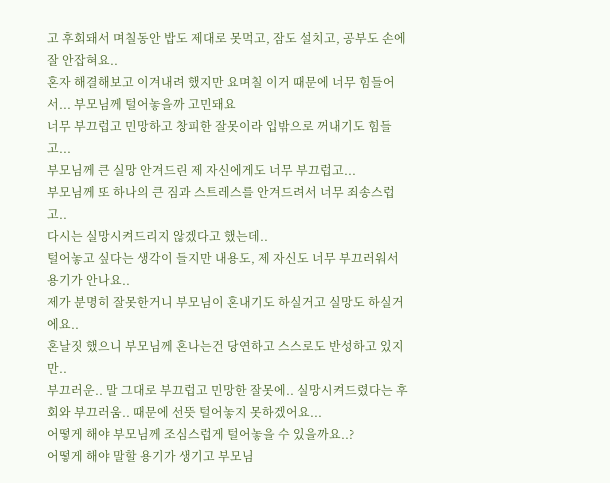고 후회돼서 며칠동안 밥도 제대로 못먹고, 잠도 설치고, 공부도 손에 잘 안잡혀요..
혼자 해결해보고 이겨내려 했지만 요며칠 이거 때문에 너무 힘들어서... 부모님께 털어놓을까 고민돼요
너무 부끄럽고 민망하고 창피한 잘못이라 입밖으로 꺼내기도 힘들고...
부모님께 큰 실망 안겨드린 제 자신에게도 너무 부끄럽고...
부모님께 또 하나의 큰 짐과 스트레스를 안겨드려서 너무 죄송스럽고..
다시는 실망시켜드리지 않겠다고 했는데..
털어놓고 싶다는 생각이 들지만 내용도, 제 자신도 너무 부끄러워서 용기가 안나요..
제가 분명히 잘못한거니 부모님이 혼내기도 하실거고 실망도 하실거에요..
혼날짓 했으니 부모님께 혼나는건 당연하고 스스로도 반성하고 있지만..
부끄러운.. 말 그대로 부끄럽고 민망한 잘못에.. 실망시켜드렸다는 후회와 부끄러움.. 때문에 선뜻 털어놓지 못하겠어요...
어떻게 해야 부모님께 조심스럽게 털어놓을 수 있을까요..?
어떻게 해야 말할 용기가 생기고 부모님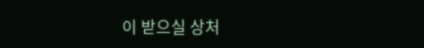이 받으실 상처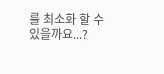를 최소화 할 수 있을까요...?